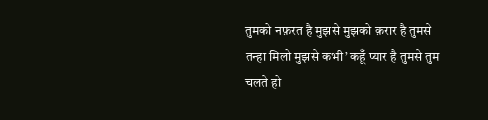तुमको नफ़रत है मुझसे मुझको क़रार है तुमसे तन्हा मिलो मुझसे कभी’ कहूँ प्यार है तुमसे तुम चलते हो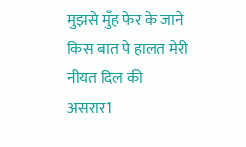मुझसे मुँह फेर के जाने किस बात पे हालत मेरी नीयत दिल की असरार1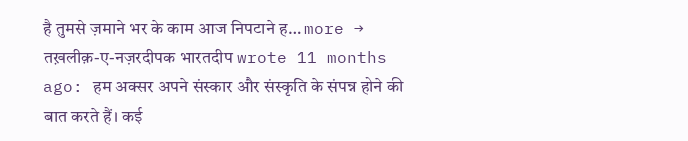है तुमसे ज़माने भर के काम आज निपटाने ह… more →
तख़लीक़-ए-नज़रदीपक भारतदीप wrote 11 months ago: हम अक्सर अपने संस्कार और संस्कृति के संपन्न होने की बात करते हैं। कई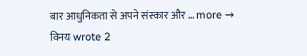बार आधुनिकता से अपने संस्कार और … more →
विनय wrote 2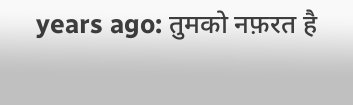years ago: तुमको नफ़रत है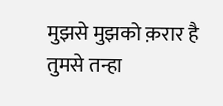मुझसे मुझको क़रार है तुमसे तन्हा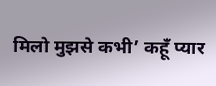मिलो मुझसे कभी’ कहूँ प्यार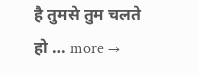है तुमसे तुम चलते हो … more →